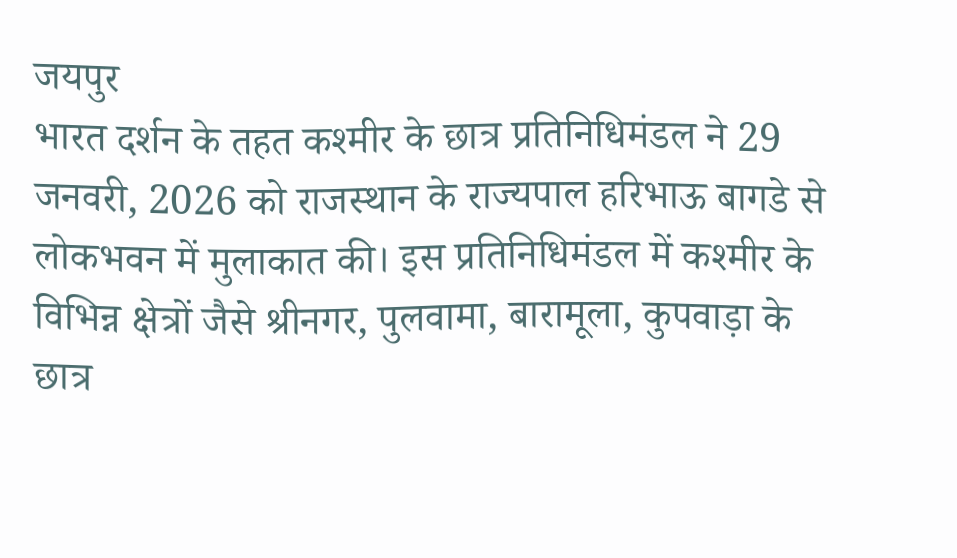जयपुर
भारत दर्शन के तहत कश्मीर के छात्र प्रतिनिधिमंडल ने 29 जनवरी, 2026 को राजस्थान के राज्यपाल हरिभाऊ बागडे से लोकभवन में मुलाकात की। इस प्रतिनिधिमंडल में कश्मीर के विभिन्न क्षेत्रों जैसे श्रीनगर, पुलवामा, बारामूला, कुपवाड़ा के छात्र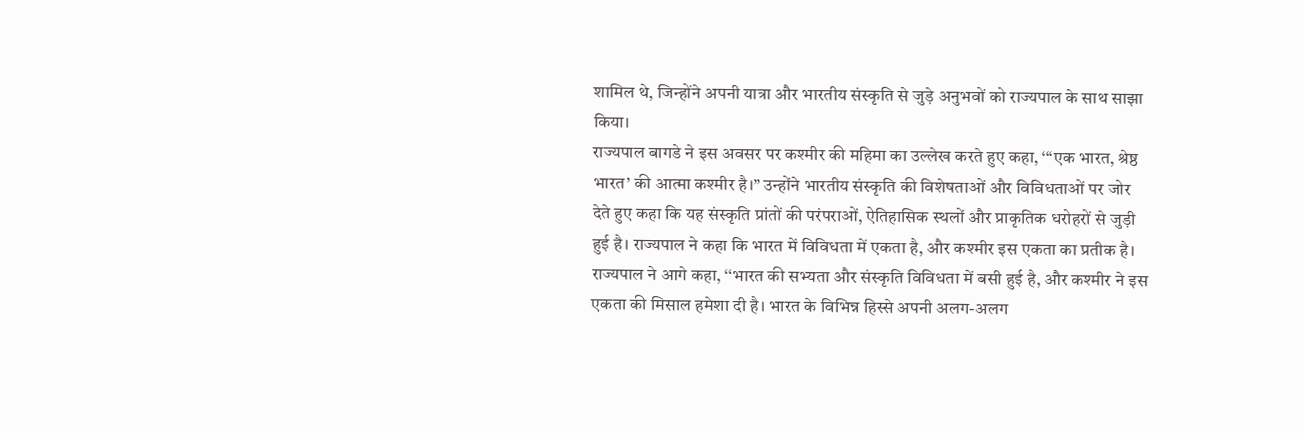शामिल थे, जिन्होंने अपनी यात्रा और भारतीय संस्कृति से जुड़े अनुभवों को राज्यपाल के साथ साझा किया।
राज्यपाल बागडे ने इस अवसर पर कश्मीर की महिमा का उल्लेख करते हुए कहा, ‘‘‘एक भारत, श्रेष्ठ भारत’ की आत्मा कश्मीर है।’’ उन्होंने भारतीय संस्कृति की विशेषताओं और विविधताओं पर जोर देते हुए कहा कि यह संस्कृति प्रांतों की परंपराओं, ऐतिहासिक स्थलों और प्राकृतिक धरोहरों से जुड़ी हुई है। राज्यपाल ने कहा कि भारत में विविधता में एकता है, और कश्मीर इस एकता का प्रतीक है।
राज्यपाल ने आगे कहा, ‘‘भारत की सभ्यता और संस्कृति विविधता में बसी हुई है, और कश्मीर ने इस एकता की मिसाल हमेशा दी है। भारत के विभिन्न हिस्से अपनी अलग-अलग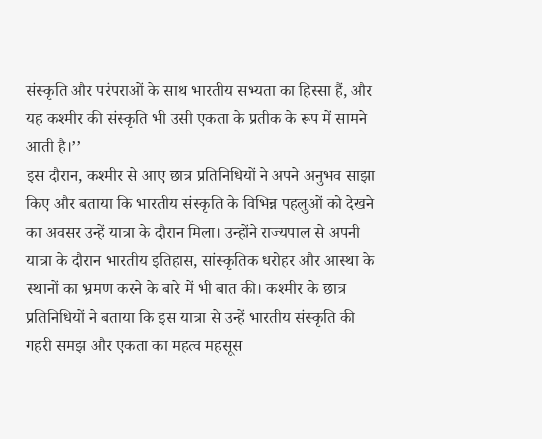संस्कृति और परंपराओं के साथ भारतीय सभ्यता का हिस्सा हैं, और यह कश्मीर की संस्कृति भी उसी एकता के प्रतीक के रूप में सामने आती है।’’
इस दौरान, कश्मीर से आए छात्र प्रतिनिधियों ने अपने अनुभव साझा किए और बताया कि भारतीय संस्कृति के विभिन्न पहलुओं को देखने का अवसर उन्हें यात्रा के दौरान मिला। उन्होंने राज्यपाल से अपनी यात्रा के दौरान भारतीय इतिहास, सांस्कृतिक धरोहर और आस्था के स्थानों का भ्रमण करने के बारे में भी बात की। कश्मीर के छात्र प्रतिनिधियों ने बताया कि इस यात्रा से उन्हें भारतीय संस्कृति की गहरी समझ और एकता का महत्व महसूस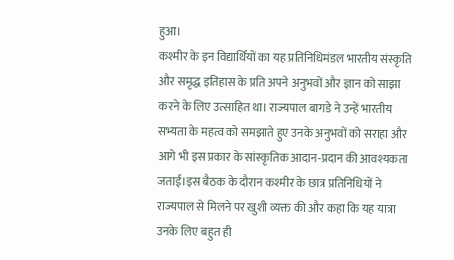हुआ।
कश्मीर के इन विद्यार्थियों का यह प्रतिनिधिमंडल भारतीय संस्कृति और समृद्ध इतिहास के प्रति अपने अनुभवों और ज्ञान को साझा करने के लिए उत्साहित था। राज्यपाल बागडे ने उन्हें भारतीय सभ्यता के महत्व को समझाते हुए उनके अनुभवों को सराहा और आगे भी इस प्रकार के सांस्कृतिक आदान-प्रदान की आवश्यकता जताई।इस बैठक के दौरान कश्मीर के छात्र प्रतिनिधियों ने राज्यपाल से मिलने पर खुशी व्यक्त की और कहा कि यह यात्रा उनके लिए बहुत ही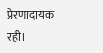प्रेरणादायक रही।